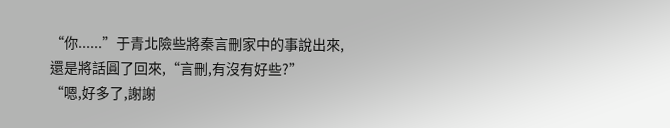“你......”于青北險些將秦言刪家中的事說出來,還是將話圓了回來,“言刪,有沒有好些?”
“嗯,好多了,謝謝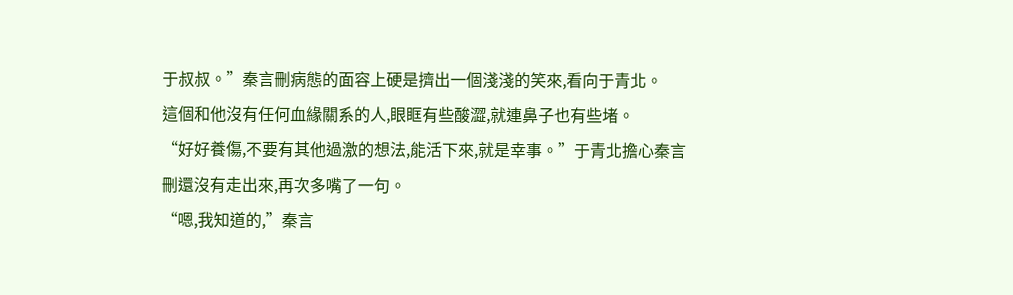于叔叔。”秦言刪病態的面容上硬是擠出一個淺淺的笑來,看向于青北。
這個和他沒有任何血緣關系的人,眼眶有些酸澀,就連鼻子也有些堵。
“好好養傷,不要有其他過激的想法,能活下來,就是幸事。”于青北擔心秦言刪還沒有走出來,再次多嘴了一句。
“嗯,我知道的,”秦言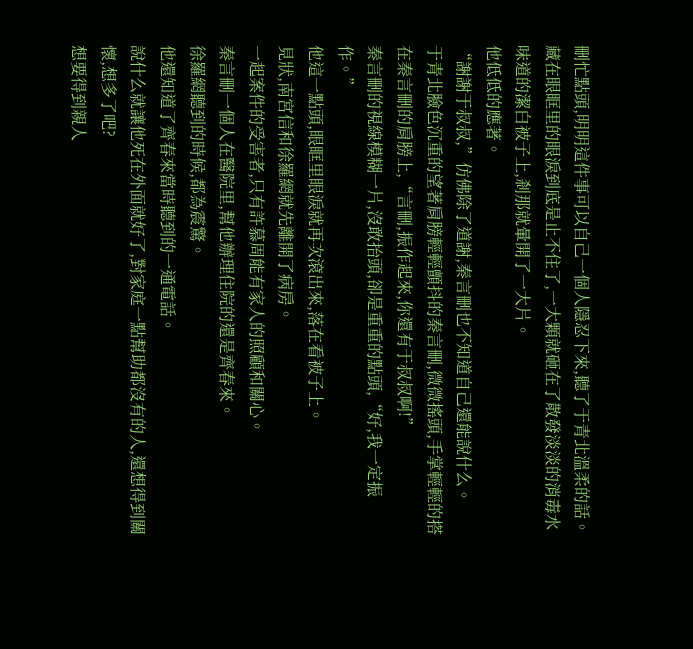刪忙點頭,明明這件事可以自己一個人隱忍下來,聽了于青北溫柔的話。
藏在眼眶里的眼淚到底是止不住了,一大顆就砸在了散發淡淡的消毒水味道的潔白被子上,剎那就暈開了一大片。
他低低的應著。
“謝謝于叔叔,”仿佛除了道謝,秦言刪也不知道自己還能說什么。
于青北臉色沉重的望著肩膀輕輕顫抖的秦言刪,微微搖頭,手掌輕輕的搭在秦言刪的肩膀上,“言刪,振作起來,你還有于叔叔啊!”
秦言刪的視線模糊一片,沒敢抬頭,卻是重重的點頭,“好,我一定振作。”
他這一點頭,眼眶里眼淚就再次滾出來,落在看被子上。
見狀,南宮信和徐羅網就先離開了病房。
一起案件的受害者,只有許慕周能有家人的照顧和關心。
秦言刪一個人在醫院里,幫他辦理住院的還是齊春來。
徐羅網聽到的時候,都為震驚。
他還知道了齊春來當時聽到的一通電話。
說什么就讓他死在外面就好了,對家庭一點幫助都沒有的人,還想得到關懷,想多了吧?
想要得到親人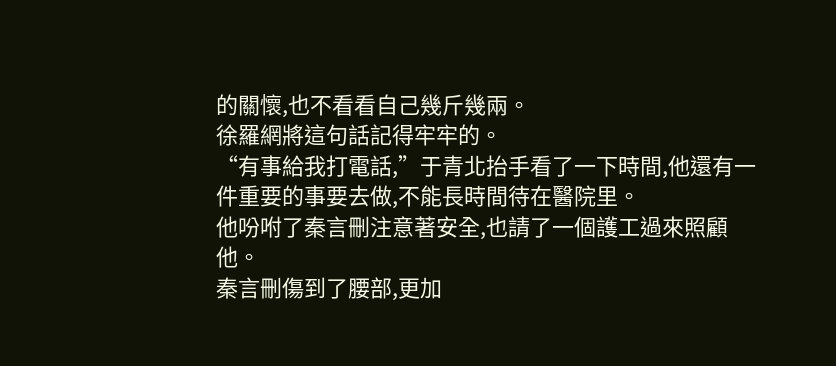的關懷,也不看看自己幾斤幾兩。
徐羅網將這句話記得牢牢的。
“有事給我打電話,”于青北抬手看了一下時間,他還有一件重要的事要去做,不能長時間待在醫院里。
他吩咐了秦言刪注意著安全,也請了一個護工過來照顧他。
秦言刪傷到了腰部,更加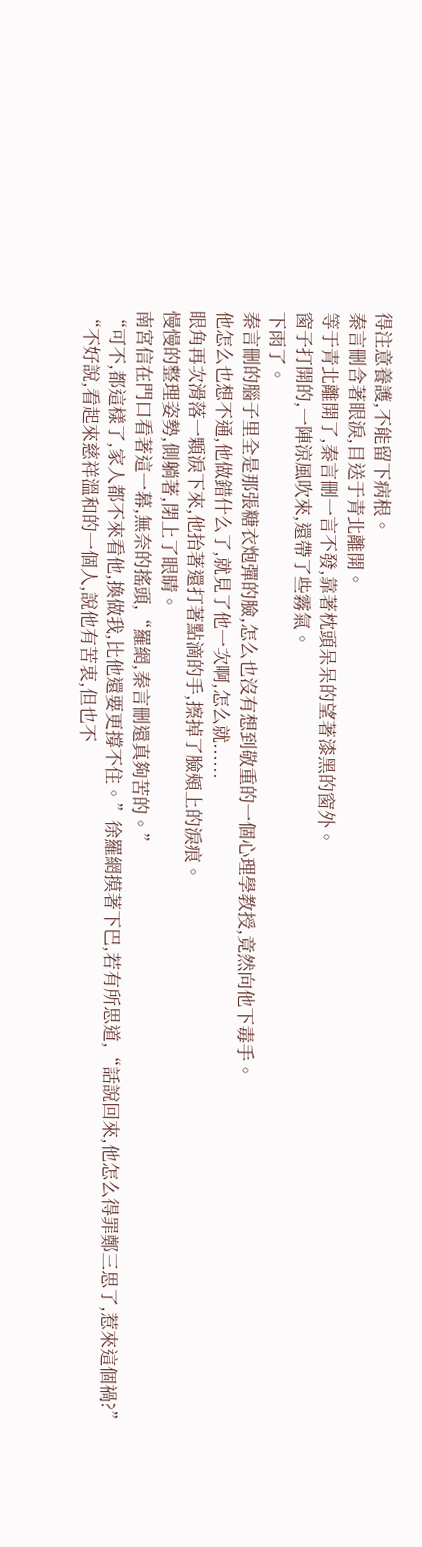得注意養護,不能留下病根。
秦言刪含著眼淚,目送于青北離開。
等于青北離開了,秦言刪一言不發,靠著枕頭呆呆的望著漆黑的窗外。
窗子打開的,一陣涼風吹來,還帶了些霧氣。
下雨了。
秦言刪的腦子里全是那張糖衣炮彈的臉,怎么也沒有想到敬重的一個心理學教授,竟然向他下毒手。
他怎么也想不通,他做錯什么了,就見了他一次啊,怎么就......
眼角再次滑落一顆淚下來,他抬著還打著點滴的手,擦掉了臉頰上的淚痕。
慢慢的整理姿勢,側躺著,閉上了眼睛。
南宮信在門口看著這一幕,無奈的搖頭,“羅網,秦言刪還真夠苦的。”
“可不,都這樣了,家人都不來看他,換做我,比他還要更撐不住。”徐羅網摸著下巴,若有所思道,“話說回來,他怎么得罪鄭三思了,惹來這個禍?”
“不好說,看起來慈祥溫和的一個人,說他有苦衷,但也不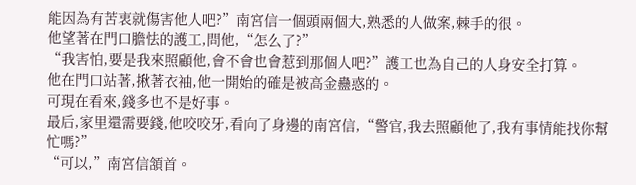能因為有苦衷就傷害他人吧?”南宮信一個頭兩個大,熟悉的人做案,棘手的很。
他望著在門口膽怯的護工,問他,“怎么了?”
“我害怕,要是我來照顧他,會不會也會惹到那個人吧?”護工也為自己的人身安全打算。
他在門口站著,揪著衣袖,他一開始的確是被高金蠱惑的。
可現在看來,錢多也不是好事。
最后,家里還需要錢,他咬咬牙,看向了身邊的南宮信,“警官,我去照顧他了,我有事情能找你幫忙嗎?”
“可以,”南宮信頷首。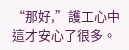“那好,”護工心中這才安心了很多。